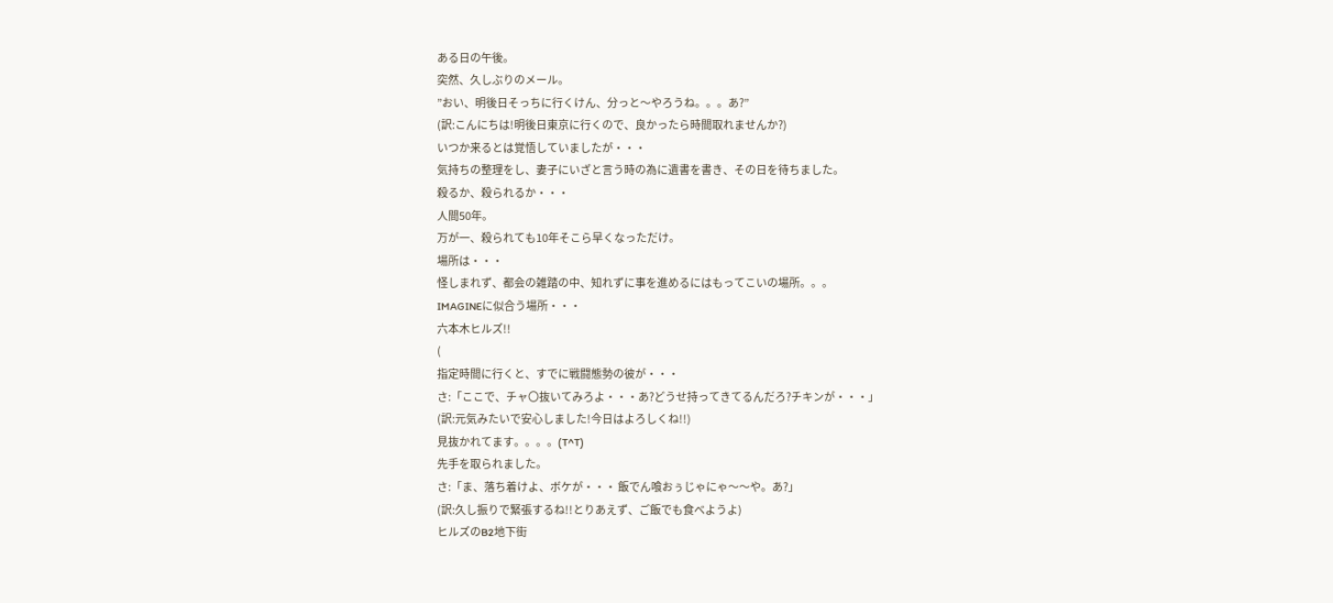ある日の午後。
突然、久しぶりのメール。
”おい、明後日そっちに行くけん、分っと〜やろうね。。。あ?”
(訳:こんにちは!明後日東京に行くので、良かったら時間取れませんか?)
いつか来るとは覚悟していましたが・・・
気持ちの整理をし、妻子にいざと言う時の為に遺書を書き、その日を待ちました。
殺るか、殺られるか・・・
人間50年。
万が一、殺られても10年そこら早くなっただけ。
場所は・・・
怪しまれず、都会の雑踏の中、知れずに事を進めるにはもってこいの場所。。。
IMAGINEに似合う場所・・・
六本木ヒルズ!!
(
指定時間に行くと、すでに戦闘態勢の彼が・・・
さ:「ここで、チャ〇抜いてみろよ・・・あ?どうせ持ってきてるんだろ?チキンが・・・」
(訳:元気みたいで安心しました!今日はよろしくね!!)
見抜かれてます。。。。(T^T)
先手を取られました。
さ:「ま、落ち着けよ、ボケが・・・ 飯でん喰おぅじゃにゃ〜〜や。あ?」
(訳:久し振りで緊張するね!!とりあえず、ご飯でも食べようよ)
ヒルズのB2地下街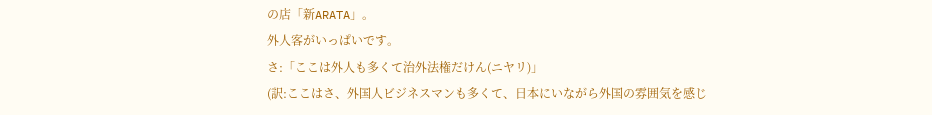の店「新ARATA」。
外人客がいっぱいです。
さ:「ここは外人も多くて治外法権だけん(ニヤリ)」
(訳:ここはさ、外国人ビジネスマンも多くて、日本にいながら外国の雰囲気を感じ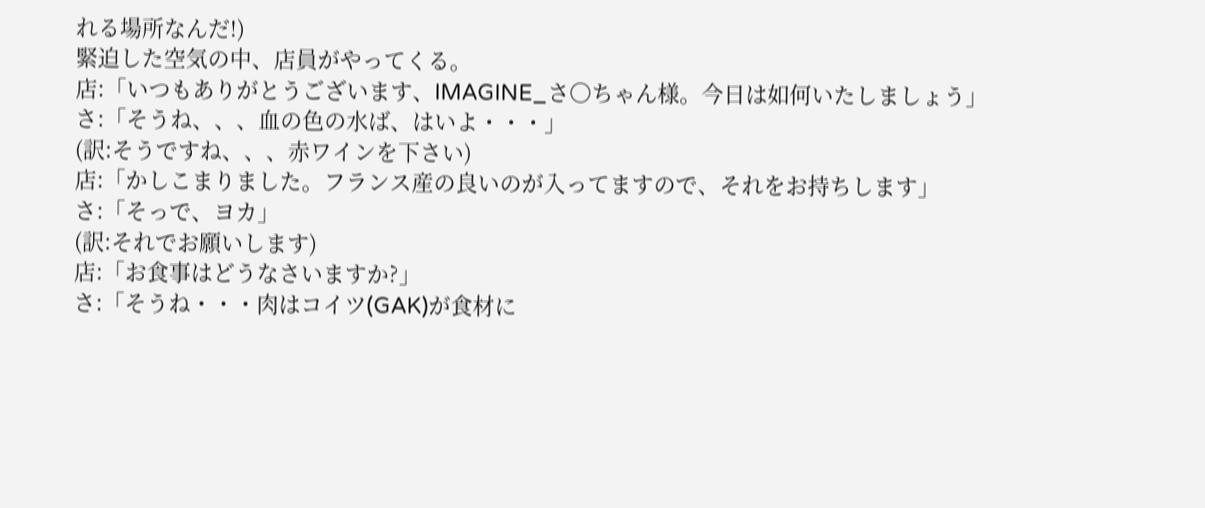れる場所なんだ!)
緊迫した空気の中、店員がやってくる。
店:「いつもありがとうございます、IMAGINE_さ〇ちゃん様。今日は如何いたしましょう」
さ:「そうね、、、血の色の水ば、はいよ・・・」
(訳:そうですね、、、赤ワインを下さい)
店:「かしこまりました。フランス産の良いのが入ってますので、それをお持ちします」
さ:「そっで、ヨカ」
(訳:それでお願いします)
店:「お食事はどうなさいますか?」
さ:「そうね・・・肉はコイツ(GAK)が食材に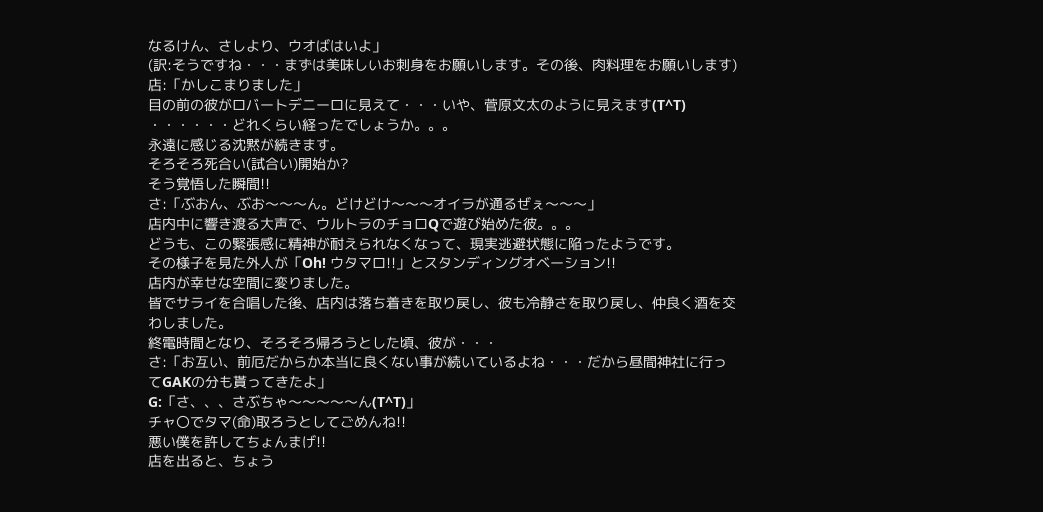なるけん、さしより、ウオばはいよ」
(訳:そうですね・・・まずは美味しいお刺身をお願いします。その後、肉料理をお願いします)
店:「かしこまりました」
目の前の彼がロバートデニーロに見えて・・・いや、菅原文太のように見えます(T^T)
・・・・・・どれくらい経ったでしょうか。。。
永遠に感じる沈黙が続きます。
そろそろ死合い(試合い)開始か?
そう覚悟した瞬間!!
さ:「ぶおん、ぶお〜〜〜ん。どけどけ〜〜〜オイラが通るぜぇ〜〜〜」
店内中に響き渡る大声で、ウルトラのチョロQで遊び始めた彼。。。
どうも、この緊張感に精神が耐えられなくなって、現実逃避状態に陥ったようです。
その様子を見た外人が「Oh! ウタマロ!!」とスタンディングオベーション!!
店内が幸せな空間に変りました。
皆でサライを合唱した後、店内は落ち着きを取り戻し、彼も冷静さを取り戻し、仲良く酒を交わしました。
終電時間となり、そろそろ帰ろうとした頃、彼が・・・
さ:「お互い、前厄だからか本当に良くない事が続いているよね・・・だから昼間神社に行ってGAKの分も貰ってきたよ」
G:「さ、、、さぶちゃ〜〜〜〜〜ん(T^T)」
チャ〇でタマ(命)取ろうとしてごめんね!!
悪い僕を許してちょんまげ!!
店を出ると、ちょう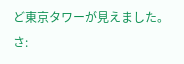ど東京タワーが見えました。
さ: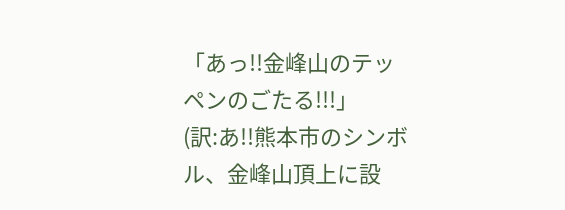「あっ!!金峰山のテッペンのごたる!!!」
(訳:あ!!熊本市のシンボル、金峰山頂上に設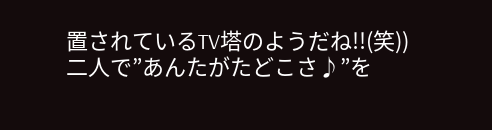置されているTV塔のようだね!!(笑))
二人で”あんたがたどこさ♪”を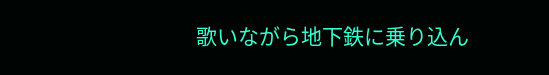歌いながら地下鉄に乗り込ん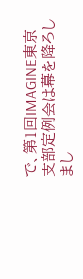で、第1回IMAGINE東京支部定例会は幕を降ろしまし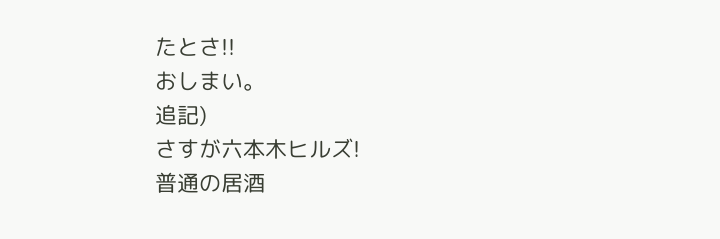たとさ!!
おしまい。
追記)
さすが六本木ヒルズ!
普通の居酒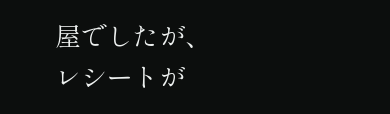屋でしたが、レシートが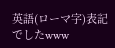英語(ローマ字)表記でしたwww